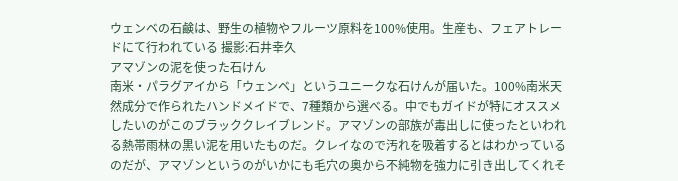ウェンベの石鹸は、野生の植物やフルーツ原料を100%使用。生産も、フェアトレードにて行われている 撮影:石井幸久
アマゾンの泥を使った石けん
南米・パラグアイから「ウェンベ」というユニークな石けんが届いた。100%南米天然成分で作られたハンドメイドで、7種類から選べる。中でもガイドが特にオススメしたいのがこのブラッククレイブレンド。アマゾンの部族が毒出しに使ったといわれる熱帯雨林の黒い泥を用いたものだ。クレイなので汚れを吸着するとはわかっているのだが、アマゾンというのがいかにも毛穴の奥から不純物を強力に引き出してくれそ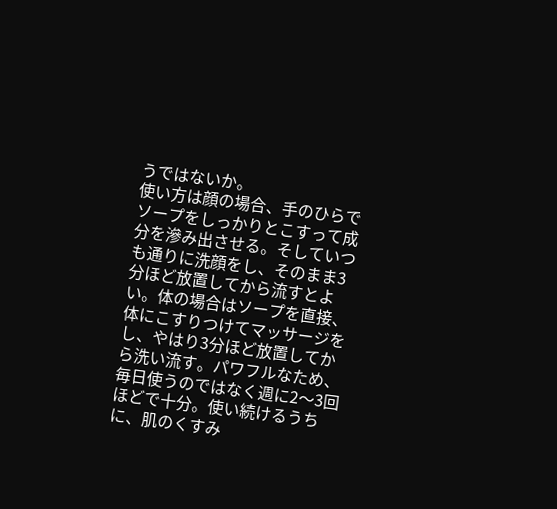うではないか。
使い方は顔の場合、手のひらでソープをしっかりとこすって成分を滲み出させる。そしていつも通りに洗顔をし、そのまま3分ほど放置してから流すとよい。体の場合はソープを直接、体にこすりつけてマッサージをし、やはり3分ほど放置してから洗い流す。パワフルなため、毎日使うのではなく週に2〜3回ほどで十分。使い続けるうちに、肌のくすみ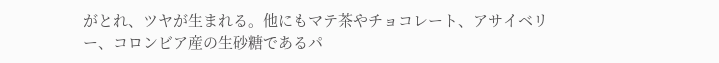がとれ、ツヤが生まれる。他にもマテ茶やチョコレート、アサイベリー、コロンビア産の生砂糖であるパ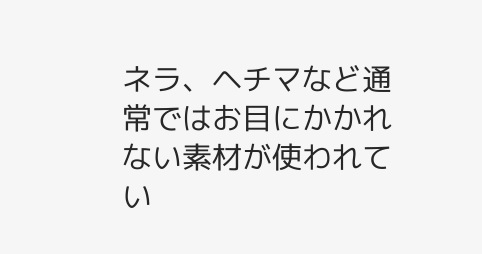ネラ、ヘチマなど通常ではお目にかかれない素材が使われてい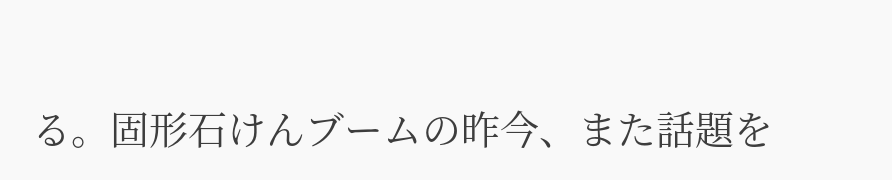る。固形石けんブームの昨今、また話題を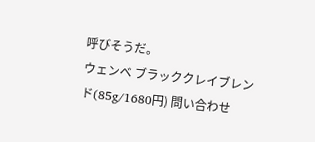呼びそうだ。
ウェンベ ブラッククレイブレンド(85g/1680円) 問い合わせ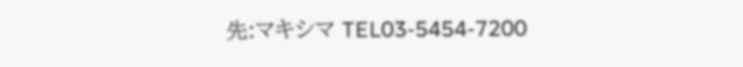先:マキシマ TEL03-5454-7200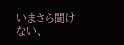いまさら聞けない、